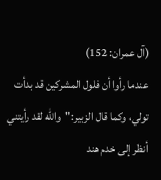(آل عمران: 152)
عندما رأوا أن فلول المشركين قد بدأت تولي، وكما قال الزبير:"والله لقد رأيتني أنظر إلى خدم هند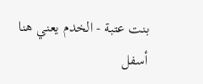بنت عتبة - الخدم يعني هنا أسفل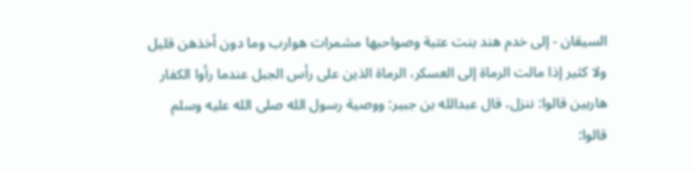السيقان - إلى خدم هند بنت عتبة وصواحبها مشمرات هوارب وما دون أخذهن قليل ولا كثير إذا مالت الرماة إلى العسكر، الرماة الذين على رأس الجبل عندما رأوا الكفار هاربين قالوا: ننزل، قال عبدالله بن جبير: ووصية رسول الله صلى الله عليه وسلم قالوا: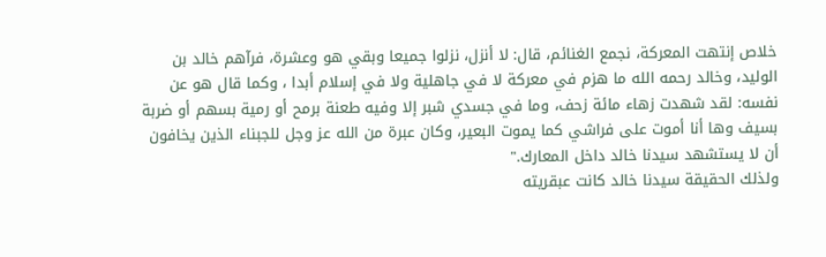خلاص إنتهت المعركة، نجمع الغنائم، قال: لا أنزل، نزلوا جميعا وبقي هو وعشرة، فرآهم خالد بن الوليد، وخالد رحمه الله ما هزم في معركة لا في جاهلية ولا في إسلام أبدا ، وكما قال هو عن نفسه: لقد شهدت زهاء مائة زحف، وما في جسدي شبر إلا وفيه طعنة برمح أو رمية بسهم أو ضربة بسيف وها أنا أموت على فراشي كما يموت البعير، وكان عبرة من الله عز وجل للجبناء الذين يخافون أن لا يستشهد سيدنا خالد داخل المعارك."
ولذلك الحقيقة سيدنا خالد كانت عبقريته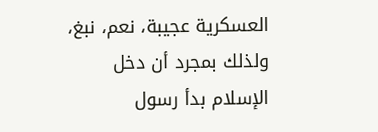العسكرية عجيبة، نعم، نبغ، ولذلك بمجرد أن دخل الإسلام بدأ رسول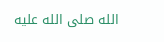الله صلى الله عليه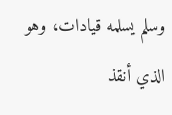وسلم يسلمه قيادات، وهو الذي أنقذ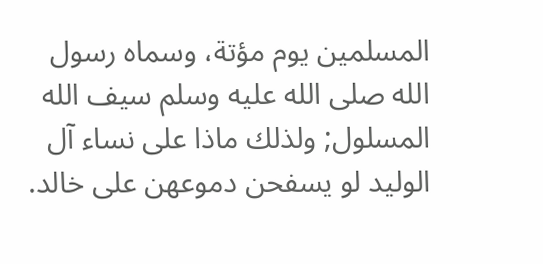المسلمين يوم مؤتة، وسماه رسول الله صلى الله عليه وسلم سيف الله المسلول; ولذلك ماذا على نساء آل الوليد لو يسفحن دموعهن على خالد.